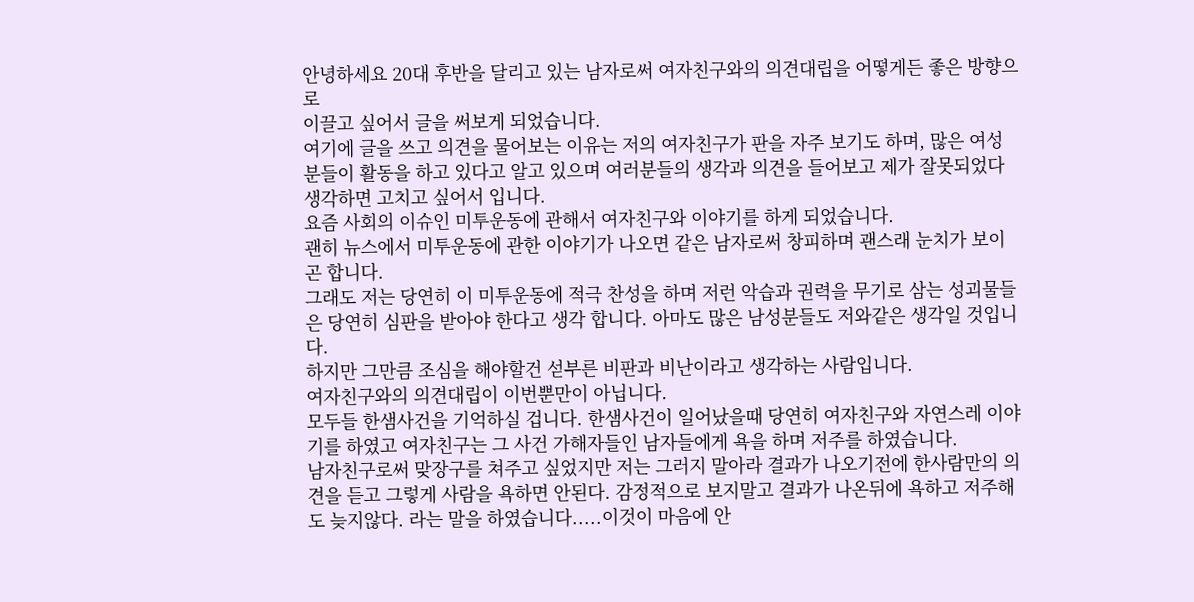안녕하세요 20대 후반을 달리고 있는 남자로써 여자친구와의 의견대립을 어떻게든 좋은 방향으로
이끌고 싶어서 글을 써보게 되었습니다.
여기에 글을 쓰고 의견을 물어보는 이유는 저의 여자친구가 판을 자주 보기도 하며, 많은 여성분들이 활동을 하고 있다고 알고 있으며 여러분들의 생각과 의견을 들어보고 제가 잘못되었다 생각하면 고치고 싶어서 입니다.
요즘 사회의 이슈인 미투운동에 관해서 여자친구와 이야기를 하게 되었습니다.
괜히 뉴스에서 미투운동에 관한 이야기가 나오면 같은 남자로써 창피하며 괜스래 눈치가 보이곤 합니다.
그래도 저는 당연히 이 미투운동에 적극 찬성을 하며 저런 악습과 권력을 무기로 삼는 성괴물들은 당연히 심판을 받아야 한다고 생각 합니다. 아마도 많은 남성분들도 저와같은 생각일 것입니다.
하지만 그만큼 조심을 해야할건 섣부른 비판과 비난이라고 생각하는 사람입니다.
여자친구와의 의견대립이 이번뿐만이 아닙니다.
모두들 한샘사건을 기억하실 겁니다. 한샘사건이 일어났을때 당연히 여자친구와 자연스레 이야기를 하였고 여자친구는 그 사건 가해자들인 남자들에게 욕을 하며 저주를 하였습니다.
남자친구로써 맞장구를 쳐주고 싶었지만 저는 그러지 말아라 결과가 나오기전에 한사람만의 의견을 듣고 그렇게 사람을 욕하면 안된다. 감정적으로 보지말고 결과가 나온뒤에 욕하고 저주해도 늦지않다. 라는 말을 하였습니다.....이것이 마음에 안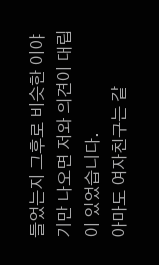들었는지 그후로 비슷한 이야기만 나오면 저와 의견이 대립이 있었습니다.
아마도 여자친구는 같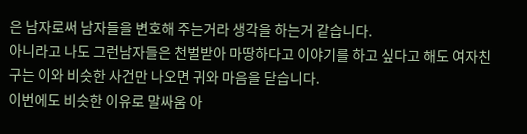은 남자로써 남자들을 변호해 주는거라 생각을 하는거 같습니다.
아니라고 나도 그런남자들은 천벌받아 마땅하다고 이야기를 하고 싶다고 해도 여자친구는 이와 비슷한 사건만 나오면 귀와 마음을 닫습니다.
이번에도 비슷한 이유로 말싸움 아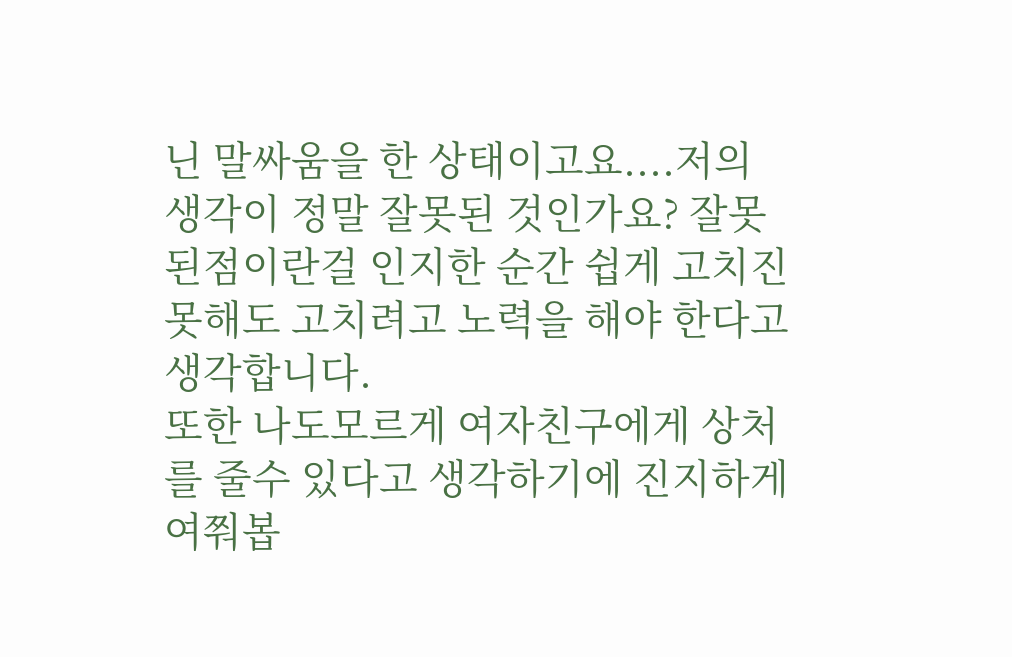닌 말싸움을 한 상태이고요....저의 생각이 정말 잘못된 것인가요? 잘못된점이란걸 인지한 순간 쉽게 고치진 못해도 고치려고 노력을 해야 한다고 생각합니다.
또한 나도모르게 여자친구에게 상처를 줄수 있다고 생각하기에 진지하게 여쭤봅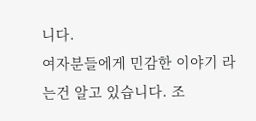니다.
여자분들에게 민감한 이야기 라는건 알고 있습니다. 조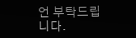언 부탁드립니다.